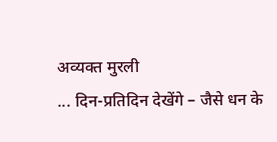अव्यक्त मुरली
... दिन-प्रतिदिन देखेंगे – जैसे धन के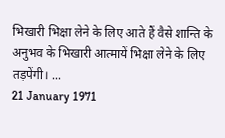भिखारी भिक्षा लेने के लिए आते हैं वैसे शान्ति के अनुभव के भिखारी आत्मायें भिक्षा लेने के लिए तड़पेंगी। ...
21 January 1971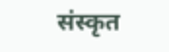संस्कृत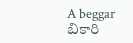A beggar
బికారి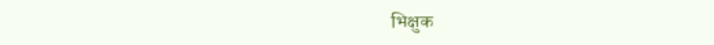भिक्षुक